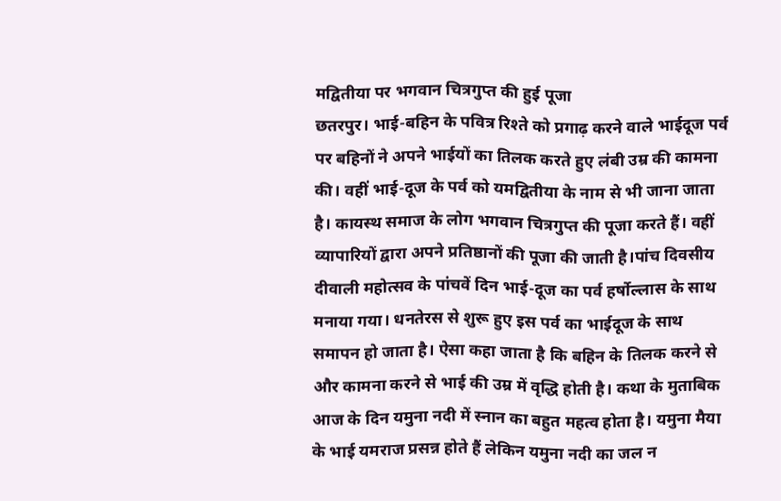मद्वितीया पर भगवान चित्रगुप्त की हुई पूजा
छतरपुर। भाई-बहिन के पवित्र रिश्ते को प्रगाढ़ करने वाले भाईदूज पर्व पर बहिनों ने अपने भाईयों का तिलक करते हुए लंबी उम्र की कामना की। वहीं भाई-दूज के पर्व को यमद्वितीया के नाम से भी जाना जाता है। कायस्थ समाज के लोग भगवान चित्रगुप्त की पूजा करते हैं। वहीं व्यापारियों द्वारा अपने प्रतिष्ठानों की पूजा की जाती है।पांच दिवसीय दीवाली महोत्सव के पांचवें दिन भाई-दूज का पर्व हर्षोल्लास के साथ मनाया गया। धनतेरस से शुरू हुए इस पर्व का भाईदूज के साथ समापन हो जाता है। ऐसा कहा जाता है कि बहिन के तिलक करने से और कामना करने से भाई की उम्र में वृद्धि होती है। कथा के मुताबिक आज के दिन यमुना नदी में स्नान का बहुत महत्व होता है। यमुना मैया के भाई यमराज प्रसन्न होते हैं लेकिन यमुना नदी का जल न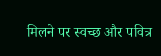मिलने पर स्वच्छ और पवित्र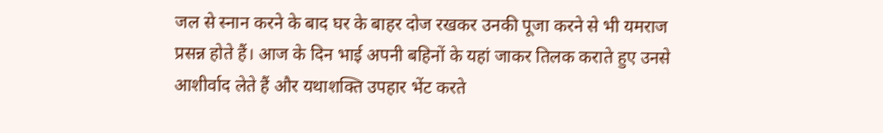जल से स्नान करने के बाद घर के बाहर दोज रखकर उनकी पूजा करने से भी यमराज प्रसन्न होते हैं। आज के दिन भाई अपनी बहिनों के यहां जाकर तिलक कराते हुए उनसे आशीर्वाद लेते हैं और यथाशक्ति उपहार भेंट करते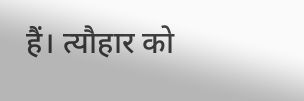हैं। त्यौहार को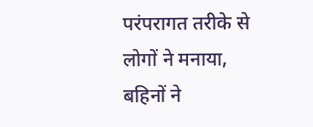परंपरागत तरीके से लोगों ने मनाया, बहिनों ने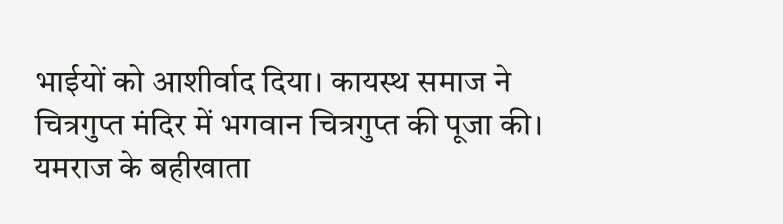भाईयों को आशीर्वाद दिया। कायस्थ समाज ने चित्रगुप्त मंदिर में भगवान चित्रगुप्त की पूजा की। यमराज के बहीखाता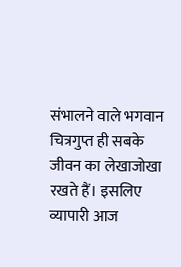संभालने वाले भगवान चित्रगुप्त ही सबके जीवन का लेखाजोखा रखते हैं। इसलिए व्यापारी आज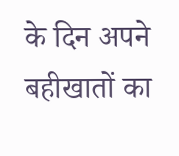के दिन अपने बहीखातों का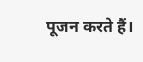पूजन करते हैं।